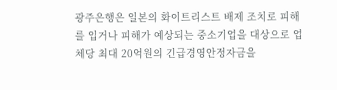광주은행은 일본의 화이트리스트 배제 조치로 피해를 입거나 피해가 예상되는 중소기업을 대상으로 업체당 최대 20억원의 긴급경영안정자금을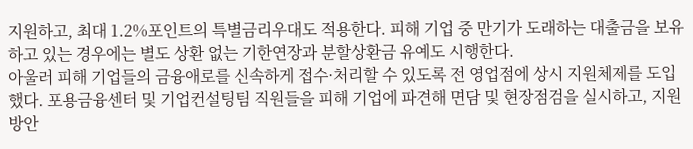지원하고, 최대 1.2%포인트의 특별금리우대도 적용한다. 피해 기업 중 만기가 도래하는 대출금을 보유하고 있는 경우에는 별도 상환 없는 기한연장과 분할상환금 유예도 시행한다.
아울러 피해 기업들의 금융애로를 신속하게 접수·처리할 수 있도록 전 영업점에 상시 지원체제를 도입했다. 포용금융센터 및 기업컨설팅팀 직원들을 피해 기업에 파견해 면담 및 현장점검을 실시하고, 지원방안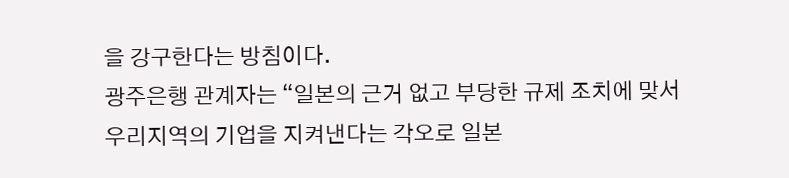을 강구한다는 방침이다.
광주은행 관계자는 “일본의 근거 없고 부당한 규제 조치에 맞서 우리지역의 기업을 지켜낸다는 각오로 일본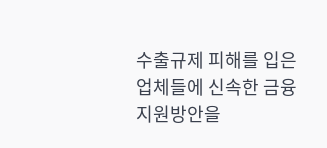수출규제 피해를 입은 업체들에 신속한 금융 지원방안을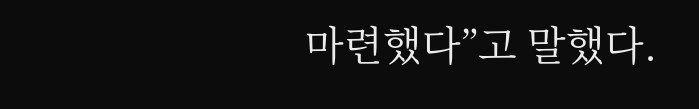마련했다”고 말했다.